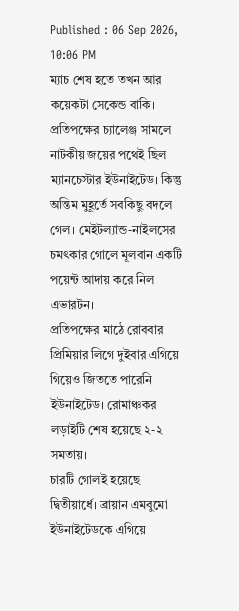Published : 06 Sep 2026, 10:06 PM
ম্যাচ শেষ হতে তখন আর কয়েকটা সেকেন্ড বাকি। প্রতিপক্ষের চ্যালেঞ্জ সামলে নাটকীয় জয়ের পথেই ছিল ম্যানচেস্টার ইউনাইটেড। কিন্তু অন্তিম মুহূর্তে সবকিছু বদলে গেল। মেইটল্যান্ড-নাইলসের চমৎকার গোলে মূলবান একটি পয়েন্ট আদায় করে নিল এভারটন।
প্রতিপক্ষের মাঠে রোববার প্রিমিয়ার লিগে দুইবার এগিয়ে গিয়েও জিততে পারেনি ইউনাইটেড। রোমাঞ্চকর লড়াইটি শেষ হয়েছে ২-২ সমতায়।
চারটি গোলই হয়েছে দ্বিতীয়ার্ধে। ব্রায়ান এমবুমো ইউনাইটেডকে এগিয়ে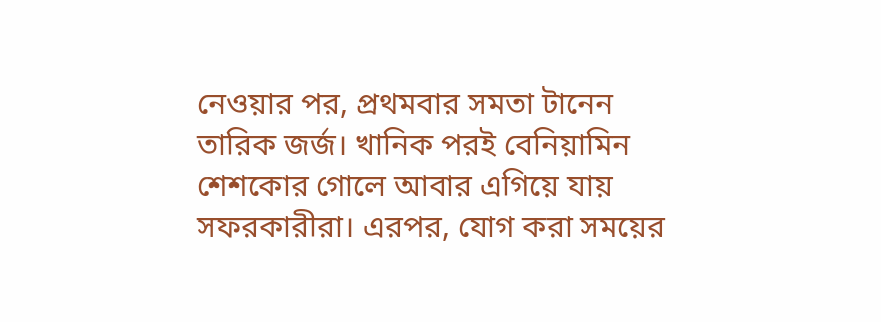নেওয়ার পর, প্রথমবার সমতা টানেন তারিক জর্জ। খানিক পরই বেনিয়ামিন শেশকোর গোলে আবার এগিয়ে যায় সফরকারীরা। এরপর, যোগ করা সময়ের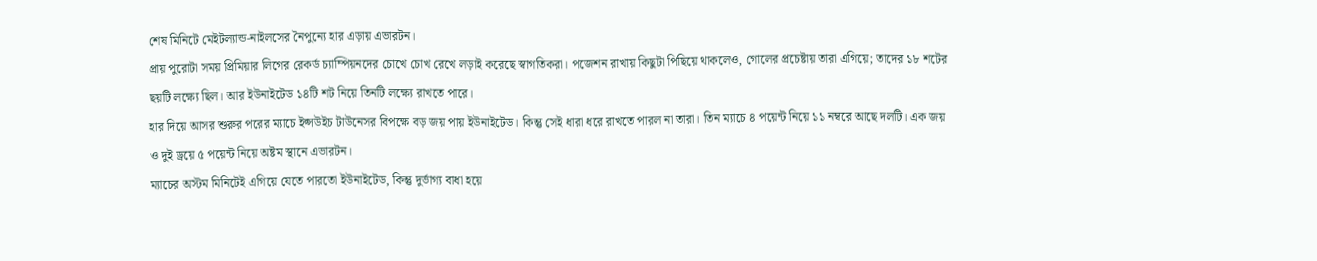শেষ মিনিটে মেইটল্যান্ড-নাইলসের নৈপুন্যে হার এড়ায় এভারটন।
প্রায় পুরোটা সময় প্রিমিয়ার লিগের রেকর্ড চ্যাম্পিয়নদের চোখে চোখ রেখে লড়াই করেছে স্বাগতিকরা। পজেশন রাখায় কিছুটা পিছিয়ে থাকলেও, গোলের প্রচেষ্টায় তারা এগিয়ে; তাদের ১৮ শটের ছয়টি লক্ষ্যে ছিল। আর ইউনাইটেড ১৪টি শট নিয়ে তিনটি লক্ষ্যে রাখতে পারে।
হার দিয়ে আসর শুরুর পরের ম্যাচে ইপ্সউইচ টাউনেসর বিপক্ষে বড় জয় পায় ইউনাইটেড। কিন্তু সেই ধারা ধরে রাখতে পারল না তারা। তিন ম্যাচে ৪ পয়েন্ট নিয়ে ১১ নম্বরে আছে দলটি। এক জয় ও দুই ড্রয়ে ৫ পয়েন্ট নিয়ে অষ্টম স্থানে এভারটন।
ম্যাচের অস্টম মিনিটেই এগিয়ে যেতে পারতো ইউনাইটেড, কিন্তু দুর্ভাগ্য বাধা হয়ে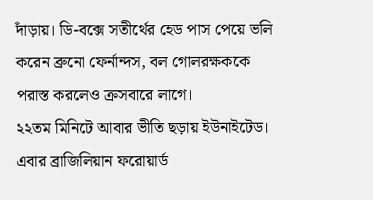দাঁড়ায়। ডি-বক্সে সতীর্থের হেড পাস পেয়ে ভলি করেন ব্রুনো ফের্নান্দস, বল গোলরক্ষককে পরাস্ত করলেও ক্রসবারে লাগে।
২২তম মিনিটে আবার ভীতি ছড়ায় ইউনাইটেড। এবার ব্রাজিলিয়ান ফরোয়ার্ড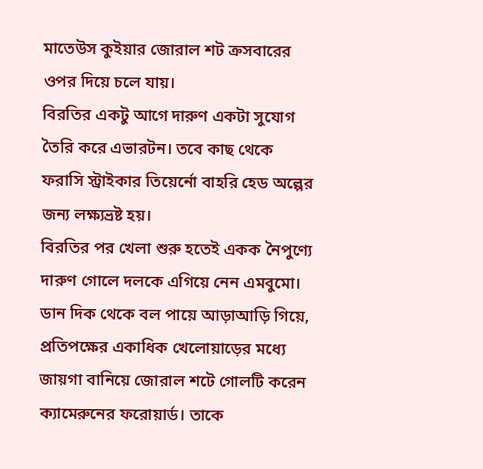মাতেউস কুইয়ার জোরাল শট ক্রসবারের ওপর দিয়ে চলে যায়।
বিরতির একটু আগে দারুণ একটা সুযোগ তৈরি করে এভারটন। তবে কাছ থেকে ফরাসি স্ট্রাইকার তিয়ের্নো বাহরি হেড অল্পের জন্য লক্ষ্যভ্রষ্ট হয়।
বিরতির পর খেলা শুরু হতেই একক নৈপুণ্যে দারুণ গোলে দলকে এগিয়ে নেন এমবুমো। ডান দিক থেকে বল পায়ে আড়াআড়ি গিয়ে, প্রতিপক্ষের একাধিক খেলোয়াড়ের মধ্যে জায়গা বানিয়ে জোরাল শটে গোলটি করেন ক্যামেরুনের ফরোয়ার্ড। তাকে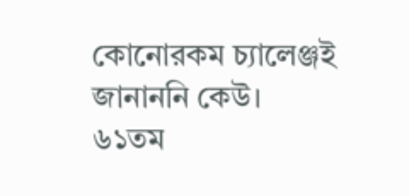কোনোরকম চ্যালেঞ্জই জানাননি কেউ।
৬১তম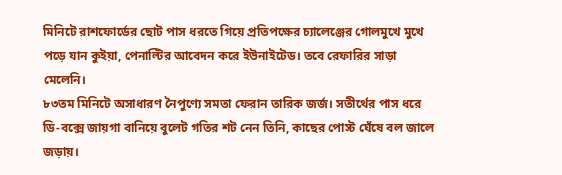মিনিটে রাশফোর্ডের ছোট পাস ধরতে গিয়ে প্রতিপক্ষের চ্যালেঞ্জের গোলমুখে মুখে পড়ে যান কুইয়া, পেনাল্টির আবেদন করে ইউনাইটেড। তবে রেফারির সাড়া মেলেনি।
৮৩তম মিনিটে অসাধারণ নৈপুণ্যে সমতা ফেরান তারিক জর্জ। সতীর্থের পাস ধরে ডি-বক্সে জায়গা বানিয়ে বুলেট গতির শট নেন তিনি, কাছের পোস্ট ঘেঁষে বল জালে জড়ায়।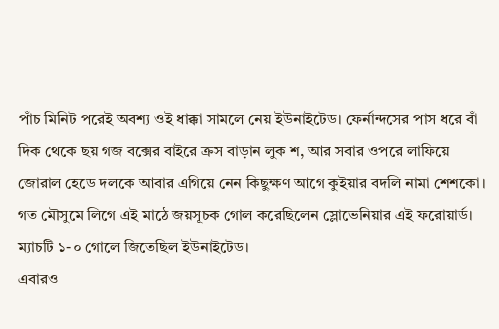পাঁচ মিনিট পরেই অবশ্য ওই ধাক্কা সামলে নেয় ইউনাইটেড। ফের্নান্দসের পাস ধরে বাঁ দিক থেকে ছয় গজ বক্সের বাইরে ক্রস বাড়ান লুক শ, আর সবার ওপরে লাফিয়ে জোরাল হেডে দলকে আবার এগিয়ে নেন কিছুক্ষণ আগে কুইয়ার বদলি নামা শেশকো।
গত মৌসুমে লিগে এই মাঠে জয়সূচক গোল করেছিলেন স্লোভেনিয়ার এই ফরোয়ার্ড। ম্যাচটি ১-০ গোলে জিতেছিল ইউনাইটেড।
এবারও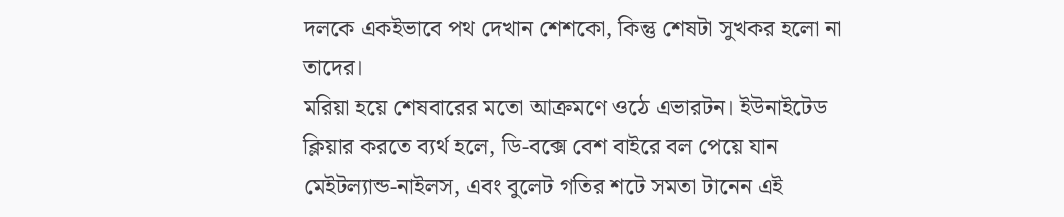দলকে একইভাবে পথ দেখান শেশকো, কিন্তু শেষটা সুখকর হলো না তাদের।
মরিয়া হয়ে শেষবারের মতো আক্রমণে ওঠে এভারটন। ইউনাইটেড ক্লিয়ার করতে ব্যর্থ হলে, ডি-বক্সে বেশ বাইরে বল পেয়ে যান মেইটল্যান্ড-নাইলস, এবং বুলেট গতির শটে সমতা টানেন এই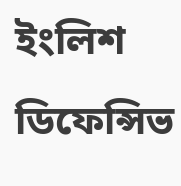ইংলিশ ডিফেন্সিভ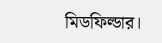মিডফিল্ডার।